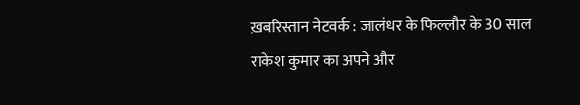ख़बरिस्तान नेटवर्क : जालंधर के फिल्लौर के 30 साल राकेश कुमार का अपने और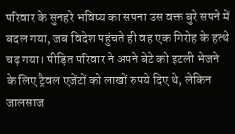परिवार के सुनहरे भविष्य का सपना उस वक्त बुरे सपने में बदल गया, जब विदेश पहुंचते ही वह एक गिरोह के हत्थे चढ़ गया। पीड़ित परिवार ने अपने बेटे को इटली भेजने के लिए ट्रैवल एजेंटों को लाखों रुपये दिए थे, लेकिन जालसाज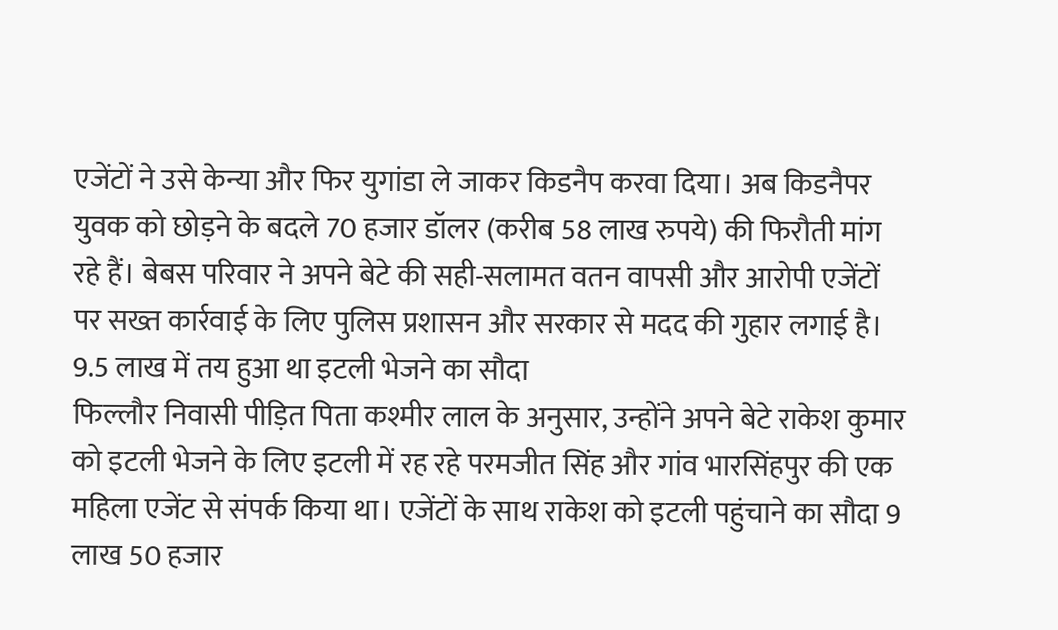एजेंटों ने उसे केन्या और फिर युगांडा ले जाकर किडनैप करवा दिया। अब किडनैपर युवक को छोड़ने के बदले 70 हजार डॉलर (करीब 58 लाख रुपये) की फिरौती मांग रहे हैं। बेबस परिवार ने अपने बेटे की सही-सलामत वतन वापसी और आरोपी एजेंटों पर सख्त कार्रवाई के लिए पुलिस प्रशासन और सरकार से मदद की गुहार लगाई है।
9.5 लाख में तय हुआ था इटली भेजने का सौदा
फिल्लौर निवासी पीड़ित पिता कश्मीर लाल के अनुसार, उन्होंने अपने बेटे राकेश कुमार को इटली भेजने के लिए इटली में रह रहे परमजीत सिंह और गांव भारसिंहपुर की एक महिला एजेंट से संपर्क किया था। एजेंटों के साथ राकेश को इटली पहुंचाने का सौदा 9 लाख 50 हजार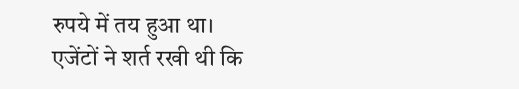रुपये में तय हुआ था।
एजेंटों ने शर्त रखी थी कि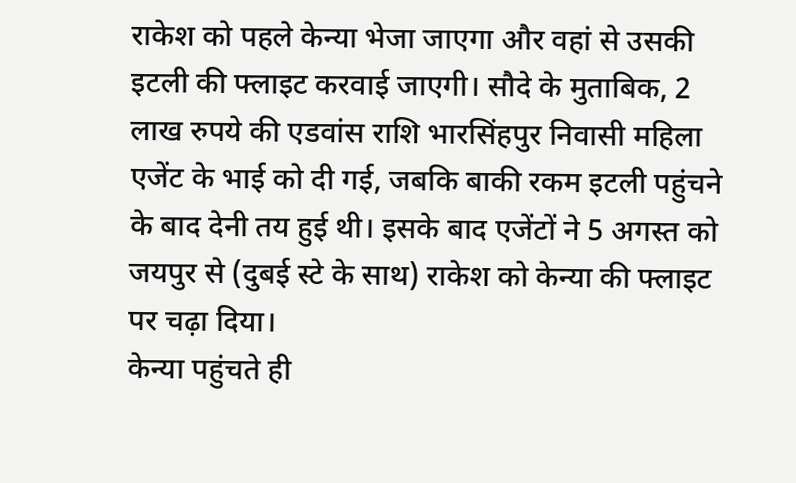राकेश को पहले केन्या भेजा जाएगा और वहां से उसकी इटली की फ्लाइट करवाई जाएगी। सौदे के मुताबिक, 2 लाख रुपये की एडवांस राशि भारसिंहपुर निवासी महिला एजेंट के भाई को दी गई, जबकि बाकी रकम इटली पहुंचने के बाद देनी तय हुई थी। इसके बाद एजेंटों ने 5 अगस्त को जयपुर से (दुबई स्टे के साथ) राकेश को केन्या की फ्लाइट पर चढ़ा दिया।
केन्या पहुंचते ही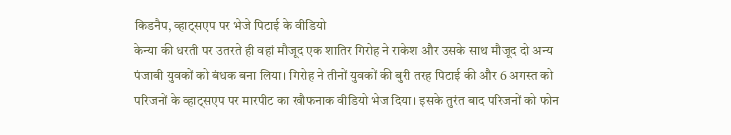किडनैप, व्हाट्सएप पर भेजे पिटाई के वीडियो
केन्या की धरती पर उतरते ही वहां मौजूद एक शातिर गिरोह ने राकेश और उसके साथ मौजूद दो अन्य पंजाबी युवकों को बंधक बना लिया। गिरोह ने तीनों युवकों की बुरी तरह पिटाई की और 6 अगस्त को परिजनों के व्हाट्सएप पर मारपीट का खौफनाक वीडियो भेज दिया। इसके तुरंत बाद परिजनों को फोन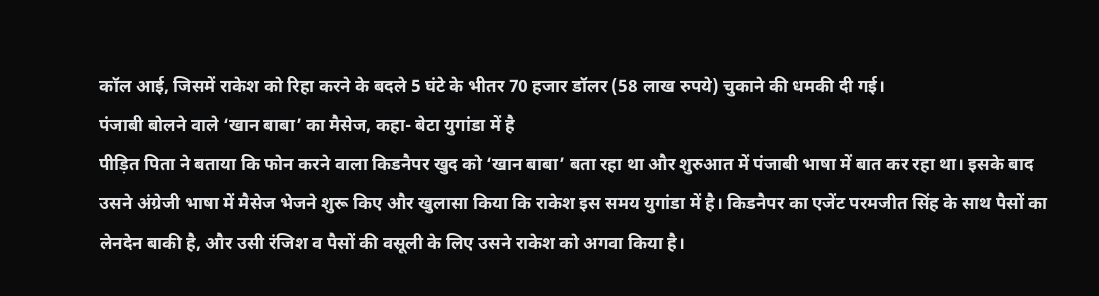कॉल आई, जिसमें राकेश को रिहा करने के बदले 5 घंटे के भीतर 70 हजार डॉलर (58 लाख रुपये) चुकाने की धमकी दी गई।
पंजाबी बोलने वाले ‘खान बाबा’ का मैसेज, कहा- बेटा युगांडा में है
पीड़ित पिता ने बताया कि फोन करने वाला किडनैपर खुद को ‘खान बाबा’ बता रहा था और शुरुआत में पंजाबी भाषा में बात कर रहा था। इसके बाद उसने अंग्रेजी भाषा में मैसेज भेजने शुरू किए और खुलासा किया कि राकेश इस समय युगांडा में है। किडनैपर का एजेंट परमजीत सिंह के साथ पैसों का लेनदेन बाकी है, और उसी रंजिश व पैसों की वसूली के लिए उसने राकेश को अगवा किया है।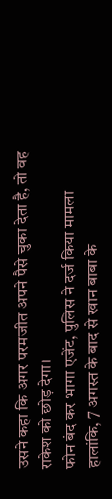उसने कहा कि अगर परमजीत अपने पैसे चुका देता है, तो वह राकेश को छोड़ देगा।
फोन बंद कर भागा एजेंट, पुलिस ने दर्ज किया मामला
हालांकि, 7 अगस्त के बाद से खान बाबा के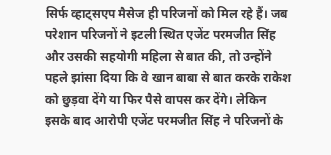सिर्फ व्हाट्सएप मैसेज ही परिजनों को मिल रहे हैं। जब परेशान परिजनों ने इटली स्थित एजेंट परमजीत सिंह और उसकी सहयोगी महिला से बात की, तो उन्होंने पहले झांसा दिया कि वे खान बाबा से बात करके राकेश को छुड़वा देंगे या फिर पैसे वापस कर देंगे। लेकिन इसके बाद आरोपी एजेंट परमजीत सिंह ने परिजनों के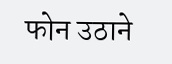फोन उठाने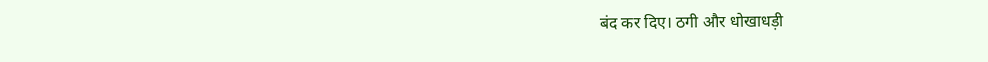बंद कर दिए। ठगी और धोखाधड़ी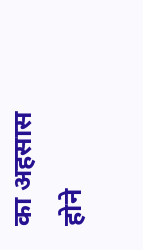का अहसास होने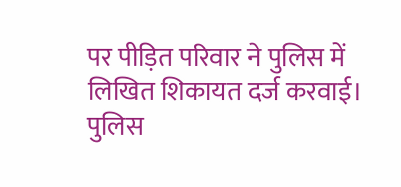पर पीड़ित परिवार ने पुलिस में लिखित शिकायत दर्ज करवाई। पुलिस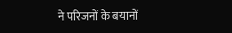ने परिजनों के बयानों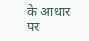के आधार पर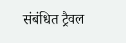संबंधित ट्रैवल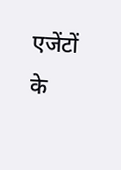एजेंटों के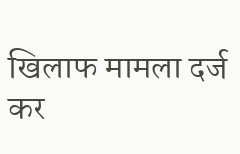खिलाफ मामला दर्ज कर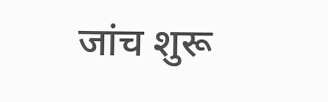जांच शुरू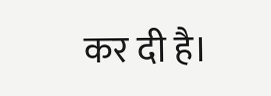कर दी है।